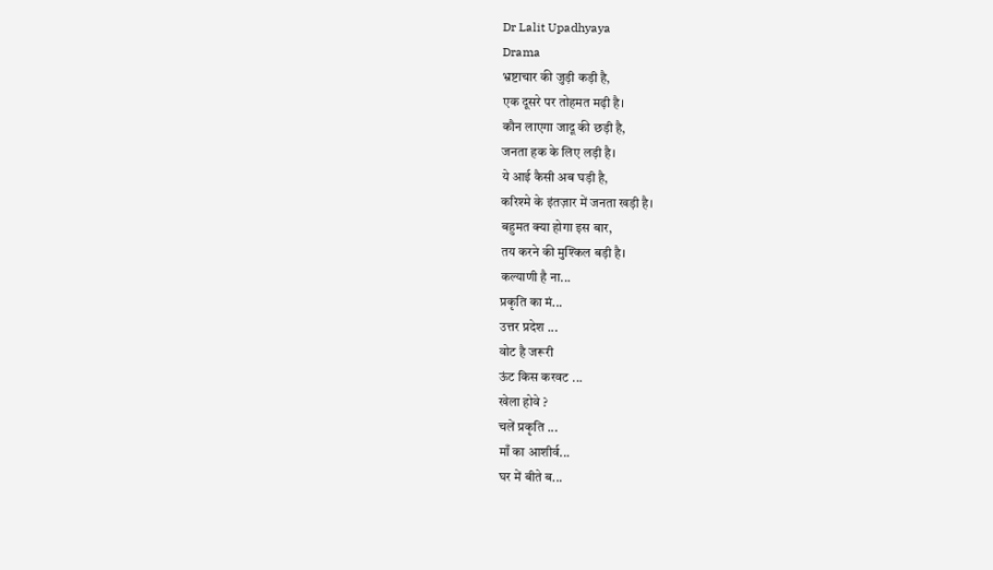Dr Lalit Upadhyaya
Drama
भ्रष्टाचार की जुड़ी कड़ी है,
एक दूसरे पर तोहमत मढ़ी है।
कौन लाएगा जादू की छड़ी है,
जनता हक के लिए लड़ी है।
ये आई कैसी अब घड़ी है,
करिश्मे के इंतज़ार में जनता खड़ी है।
बहुमत क्या होगा इस बार,
तय करने की मुश्किल बड़ी है।
कल्याणी है ना...
प्रकृति का मं...
उत्तर प्रदेश ...
वोट है जरूरी
ऊंट किस करवट ...
खेला होवे ?
चलें प्रकृति ...
माँ का आशीर्व...
घर में बीते ब...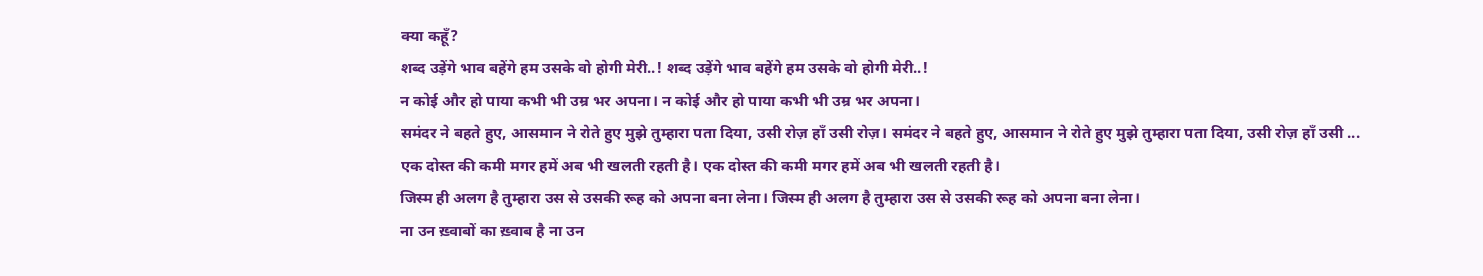क्या कहूँ?
शब्द उड़ेंगे भाव बहेंगे हम उसके वो होगी मेरी..! शब्द उड़ेंगे भाव बहेंगे हम उसके वो होगी मेरी..!
न कोई और हो पाया कभी भी उम्र भर अपना। न कोई और हो पाया कभी भी उम्र भर अपना।
समंदर ने बहते हुए, आसमान ने रोते हुए मुझे तुम्हारा पता दिया, उसी रोज़ हाँ उसी रोज़। समंदर ने बहते हुए, आसमान ने रोते हुए मुझे तुम्हारा पता दिया, उसी रोज़ हाँ उसी ...
एक दोस्त की कमी मगर हमें अब भी खलती रहती है। एक दोस्त की कमी मगर हमें अब भी खलती रहती है।
जिस्म ही अलग है तुम्हारा उस से उसकी रूह को अपना बना लेना। जिस्म ही अलग है तुम्हारा उस से उसकी रूह को अपना बना लेना।
ना उन ख़्वाबों का ख़्वाब है ना उन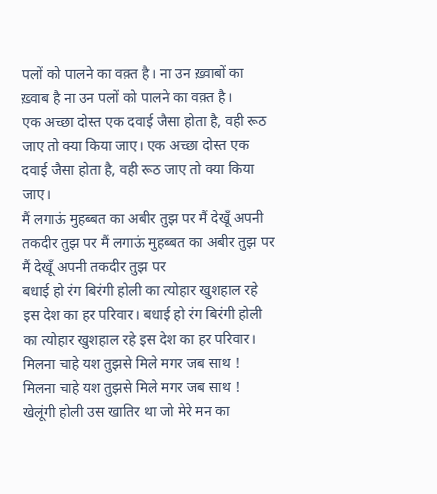पलों को पालने का वक़्त है। ना उन ख़्वाबों का ख़्वाब है ना उन पलों को पालने का वक़्त है।
एक अच्छा दोस्त एक दवाई जैसा होता है, वही रूठ जाए तो क्या किया जाए। एक अच्छा दोस्त एक दवाई जैसा होता है, वही रूठ जाए तो क्या किया जाए।
मैं लगाऊं मुहब्बत का अबीर तुझ पर मैं देखूँ अपनी तकदीर तुझ पर मैं लगाऊं मुहब्बत का अबीर तुझ पर मैं देखूँ अपनी तकदीर तुझ पर
बधाई हो रंग बिरंगी होली का त्योहार खुशहाल रहे इस देश का हर परिवार। बधाई हो रंग बिरंगी होली का त्योहार खुशहाल रहे इस देश का हर परिवार।
मिलना चाहे यश तुझसे मिले मगर जब साथ ! मिलना चाहे यश तुझसे मिले मगर जब साथ !
खेलूंगी होली उस खातिर था जो मेरे मन का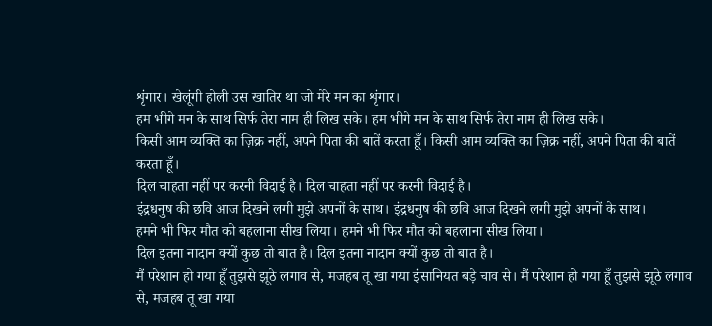शृंगार। खेलूंगी होली उस खातिर था जो मेरे मन का शृंगार।
हम भीगे मन के साथ सिर्फ तेरा नाम ही लिख सके। हम भीगे मन के साथ सिर्फ तेरा नाम ही लिख सके।
किसी आम व्यक्ति का ज़िक्र नहीं, अपने पिता की बातें करता हूँ। किसी आम व्यक्ति का ज़िक्र नहीं, अपने पिता की बातें करता हूँ।
दिल चाहता नहीं पर करनी विदाई है। दिल चाहता नहीं पर करनी विदाई है।
इंद्रधनुष की छवि आज दिखने लगी मुझे अपनों के साथ। इंद्रधनुष की छवि आज दिखने लगी मुझे अपनों के साथ।
हमने भी फिर मौत को बहलाना सीख लिया। हमने भी फिर मौत को बहलाना सीख लिया।
दिल इतना नादान क्यों कुछ तो बात है। दिल इतना नादान क्यों कुछ तो बात है।
मैं परेशान हो गया हूँ तुझसे झूठे लगाव से, मजहब तू खा गया इंसानियत बड़े चाव से। मैं परेशान हो गया हूँ तुझसे झूठे लगाव से, मजहब तू खा गया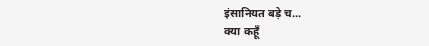इंसानियत बड़े च...
क्या कहूँ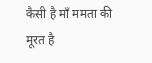कैसी है माँ ममता की मूरत है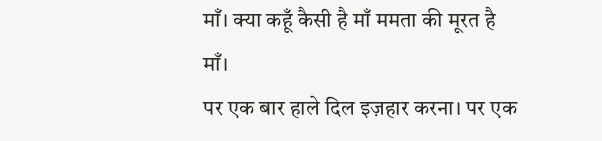माँ। क्या कहूँ कैसी है माँ ममता की मूरत है माँ।
पर एक बार हाले दिल इज़हार करना। पर एक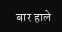बार हाले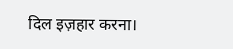दिल इज़हार करना।